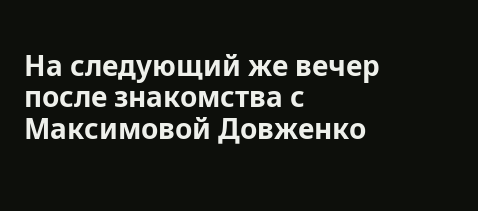На следующий же вечер после знакомства с Максимовой Довженко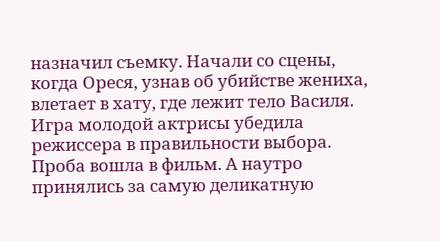назначил съемку. Начали со сцены, когда Ореся, узнав об убийстве жениха, влетает в хату, где лежит тело Василя. Игра молодой актрисы убедила режиссера в правильности выбора. Проба вошла в фильм. А наутро принялись за самую деликатную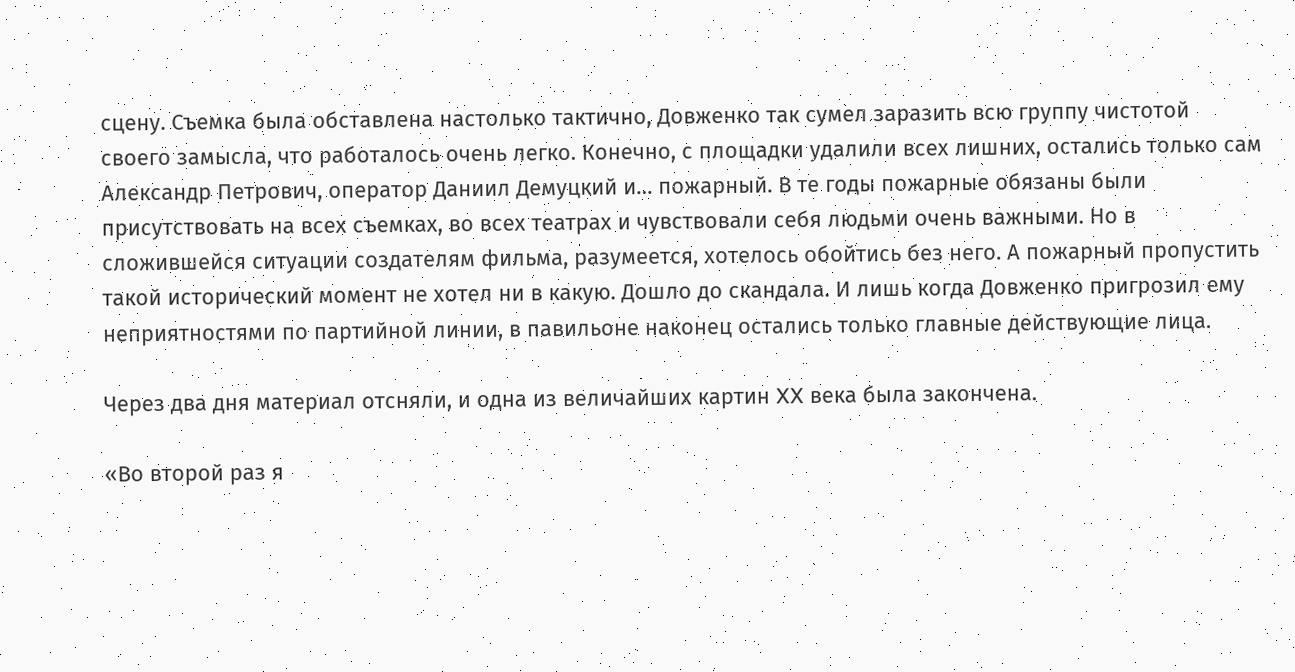сцену. Съемка была обставлена настолько тактично, Довженко так сумел заразить всю группу чистотой своего замысла, что работалось очень легко. Конечно, с площадки удалили всех лишних, остались только сам Александр Петрович, оператор Даниил Демуцкий и… пожарный. В те годы пожарные обязаны были присутствовать на всех съемках, во всех театрах и чувствовали себя людьми очень важными. Но в сложившейся ситуации создателям фильма, разумеется, хотелось обойтись без него. А пожарный пропустить такой исторический момент не хотел ни в какую. Дошло до скандала. И лишь когда Довженко пригрозил ему неприятностями по партийной линии, в павильоне наконец остались только главные действующие лица.

Через два дня материал отсняли, и одна из величайших картин XX века была закончена.

«Во второй раз я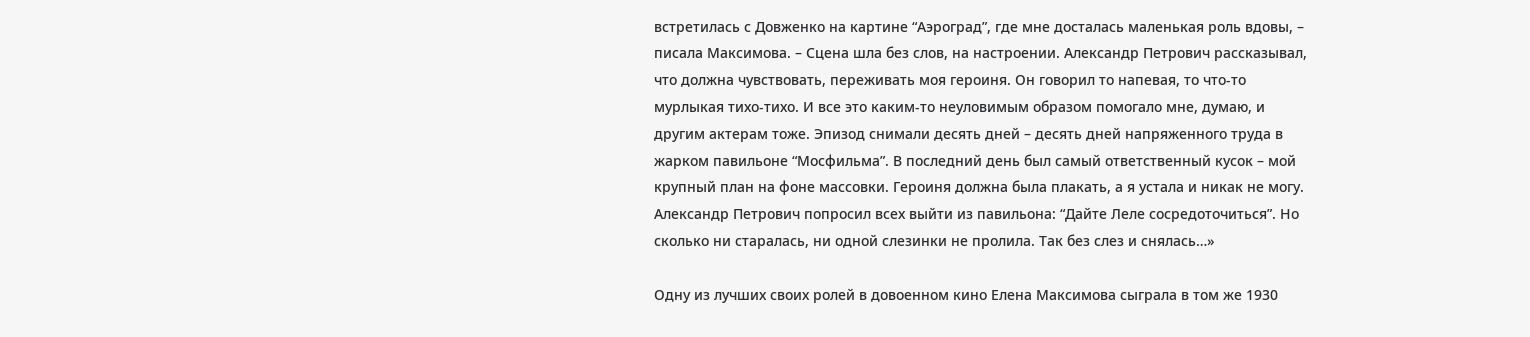встретилась с Довженко на картине “Аэроград”, где мне досталась маленькая роль вдовы, – писала Максимова. – Сцена шла без слов, на настроении. Александр Петрович рассказывал, что должна чувствовать, переживать моя героиня. Он говорил то напевая, то что-то мурлыкая тихо-тихо. И все это каким-то неуловимым образом помогало мне, думаю, и другим актерам тоже. Эпизод снимали десять дней – десять дней напряженного труда в жарком павильоне “Мосфильма”. В последний день был самый ответственный кусок – мой крупный план на фоне массовки. Героиня должна была плакать, а я устала и никак не могу. Александр Петрович попросил всех выйти из павильона: “Дайте Леле сосредоточиться”. Но сколько ни старалась, ни одной слезинки не пролила. Так без слез и снялась…»

Одну из лучших своих ролей в довоенном кино Елена Максимова сыграла в том же 1930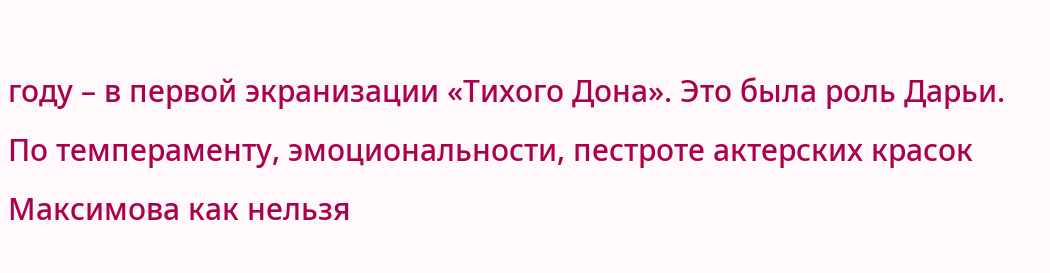году – в первой экранизации «Тихого Дона». Это была роль Дарьи. По темпераменту, эмоциональности, пестроте актерских красок Максимова как нельзя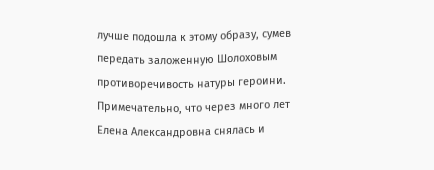лучше подошла к этому образу, сумев передать заложенную Шолоховым противоречивость натуры героини. Примечательно, что через много лет Елена Александровна снялась и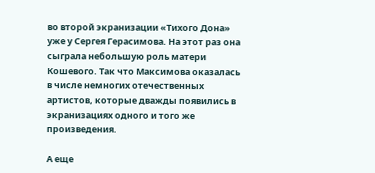во второй экранизации «Тихого Дона» уже у Сергея Герасимова. На этот раз она сыграла небольшую роль матери Кошевого. Так что Максимова оказалась в числе немногих отечественных артистов, которые дважды появились в экранизациях одного и того же произведения.

А еще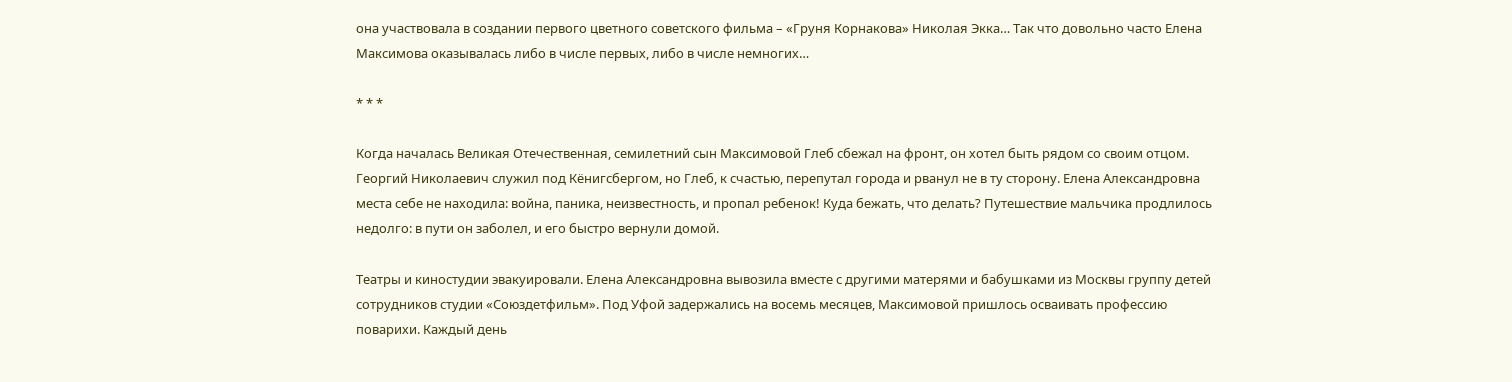она участвовала в создании первого цветного советского фильма – «Груня Корнакова» Николая Экка… Так что довольно часто Елена Максимова оказывалась либо в числе первых, либо в числе немногих…

* * *

Когда началась Великая Отечественная, семилетний сын Максимовой Глеб сбежал на фронт, он хотел быть рядом со своим отцом. Георгий Николаевич служил под Кёнигсбергом, но Глеб, к счастью, перепутал города и рванул не в ту сторону. Елена Александровна места себе не находила: война, паника, неизвестность, и пропал ребенок! Куда бежать, что делать? Путешествие мальчика продлилось недолго: в пути он заболел, и его быстро вернули домой.

Театры и киностудии эвакуировали. Елена Александровна вывозила вместе с другими матерями и бабушками из Москвы группу детей сотрудников студии «Союздетфильм». Под Уфой задержались на восемь месяцев, Максимовой пришлось осваивать профессию поварихи. Каждый день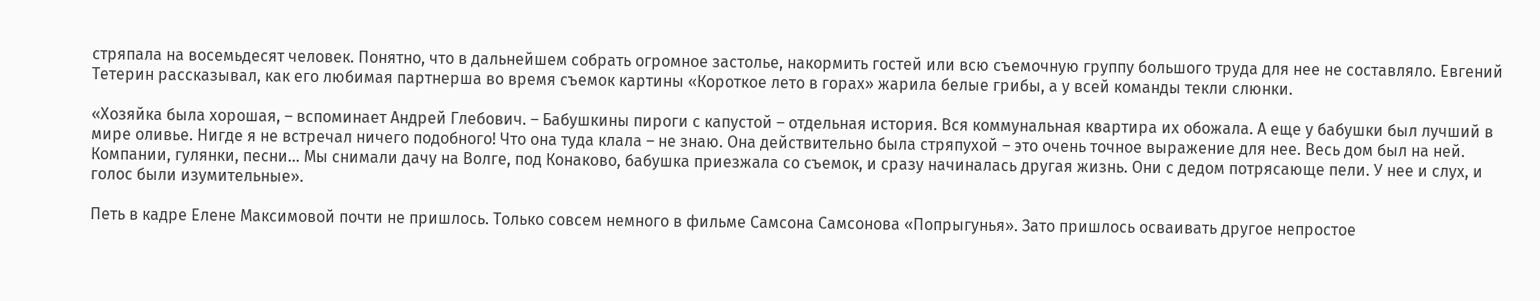стряпала на восемьдесят человек. Понятно, что в дальнейшем собрать огромное застолье, накормить гостей или всю съемочную группу большого труда для нее не составляло. Евгений Тетерин рассказывал, как его любимая партнерша во время съемок картины «Короткое лето в горах» жарила белые грибы, а у всей команды текли слюнки.

«Хозяйка была хорошая, – вспоминает Андрей Глебович. – Бабушкины пироги с капустой – отдельная история. Вся коммунальная квартира их обожала. А еще у бабушки был лучший в мире оливье. Нигде я не встречал ничего подобного! Что она туда клала – не знаю. Она действительно была стряпухой – это очень точное выражение для нее. Весь дом был на ней. Компании, гулянки, песни… Мы снимали дачу на Волге, под Конаково, бабушка приезжала со съемок, и сразу начиналась другая жизнь. Они с дедом потрясающе пели. У нее и слух, и голос были изумительные».

Петь в кадре Елене Максимовой почти не пришлось. Только совсем немного в фильме Самсона Самсонова «Попрыгунья». Зато пришлось осваивать другое непростое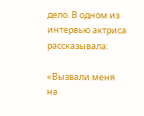дело. В одном из интервью актриса рассказывала:

«Вызвали меня на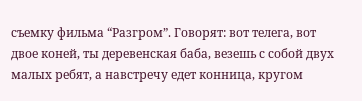съемку фильма “Разгром”. Говорят: вот телега, вот двое коней, ты деревенская баба, везешь с собой двух малых ребят, а навстречу едет конница, кругом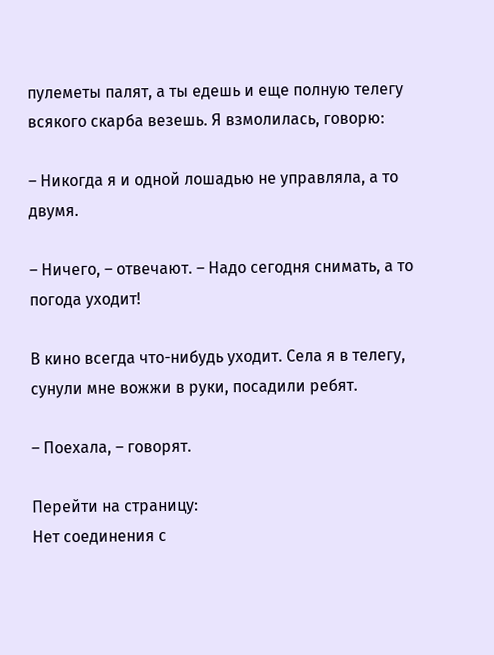пулеметы палят, а ты едешь и еще полную телегу всякого скарба везешь. Я взмолилась, говорю:

– Никогда я и одной лошадью не управляла, а то двумя.

– Ничего, – отвечают. – Надо сегодня снимать, а то погода уходит!

В кино всегда что-нибудь уходит. Села я в телегу, сунули мне вожжи в руки, посадили ребят.

– Поехала, – говорят.

Перейти на страницу:
Нет соединения с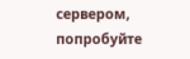сервером, попробуйте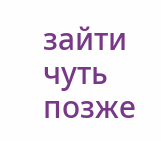зайти чуть позже